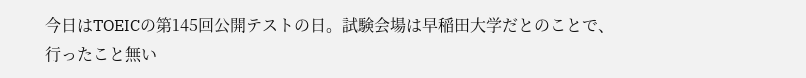今日はTOEICの第145回公開テストの日。試験会場は早稲田大学だとのことで、行ったこと無い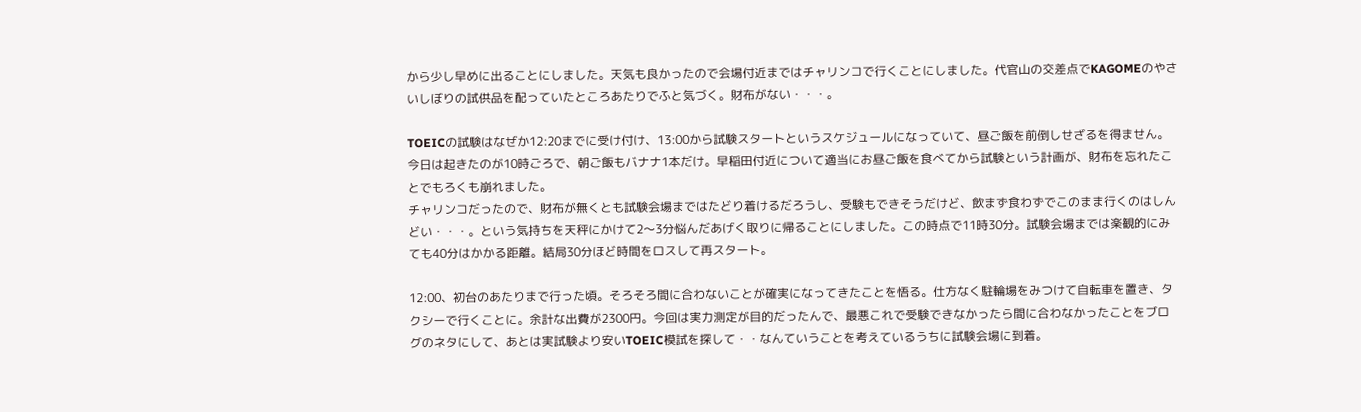から少し早めに出ることにしました。天気も良かったので会場付近まではチャリンコで行くことにしました。代官山の交差点でKAGOMEのやさいしぼりの試供品を配っていたところあたりでふと気づく。財布がない・・・。

TOEICの試験はなぜか12:20までに受け付け、13:00から試験スタートというスケジュールになっていて、昼ご飯を前倒しせざるを得ません。今日は起きたのが10時ごろで、朝ご飯もバナナ1本だけ。早稲田付近について適当にお昼ご飯を食べてから試験という計画が、財布を忘れたことでもろくも崩れました。
チャリンコだったので、財布が無くとも試験会場まではたどり着けるだろうし、受験もできそうだけど、飲まず食わずでこのまま行くのはしんどい・・・。という気持ちを天秤にかけて2〜3分悩んだあげく取りに帰ることにしました。この時点で11時30分。試験会場までは楽観的にみても40分はかかる距離。結局30分ほど時間をロスして再スタート。

12:00、初台のあたりまで行った頃。そろそろ間に合わないことが確実になってきたことを悟る。仕方なく駐輪場をみつけて自転車を置き、タクシーで行くことに。余計な出費が2300円。今回は実力測定が目的だったんで、最悪これで受験できなかったら間に合わなかったことをブログのネタにして、あとは実試験より安いTOEIC模試を探して・・なんていうことを考えているうちに試験会場に到着。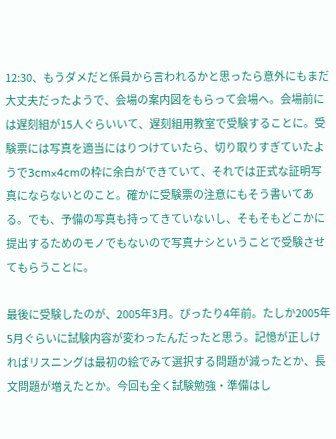12:30、もうダメだと係員から言われるかと思ったら意外にもまだ大丈夫だったようで、会場の案内図をもらって会場へ。会場前には遅刻組が15人ぐらいいて、遅刻組用教室で受験することに。受験票には写真を適当にはりつけていたら、切り取りすぎていたようで3cm×4cmの枠に余白ができていて、それでは正式な証明写真にならないとのこと。確かに受験票の注意にもそう書いてある。でも、予備の写真も持ってきていないし、そもそもどこかに提出するためのモノでもないので写真ナシということで受験させてもらうことに。

最後に受験したのが、2005年3月。ぴったり4年前。たしか2005年5月ぐらいに試験内容が変わったんだったと思う。記憶が正しければリスニングは最初の絵でみて選択する問題が減ったとか、長文問題が増えたとか。今回も全く試験勉強・準備はし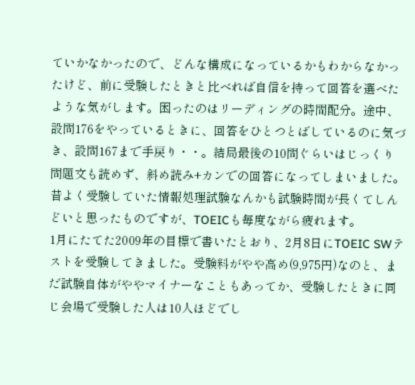ていかなかったので、どんな構成になっているかもわからなかったけど、前に受験したときと比べれば自信を持って回答を選べたような気がします。困ったのはリーディングの時間配分。途中、設問176をやっているときに、回答をひとつとばしているのに気づき、設問167まで手戻り・・。結局最後の10問ぐらいはじっくり問題文も読めず、斜め読み+カンでの回答になってしまいました。昔よく受験していた情報処理試験なんかも試験時間が長くてしんどいと思ったものですが、TOEICも毎度ながら疲れます。
1月にたてた2009年の目標で書いたとおり、2月8日にTOEIC SWテストを受験してきました。受験料がやや高め(9,975円)なのと、まだ試験自体がややマイナーなこともあってか、受験したときに同じ会場で受験した人は10人ほどでし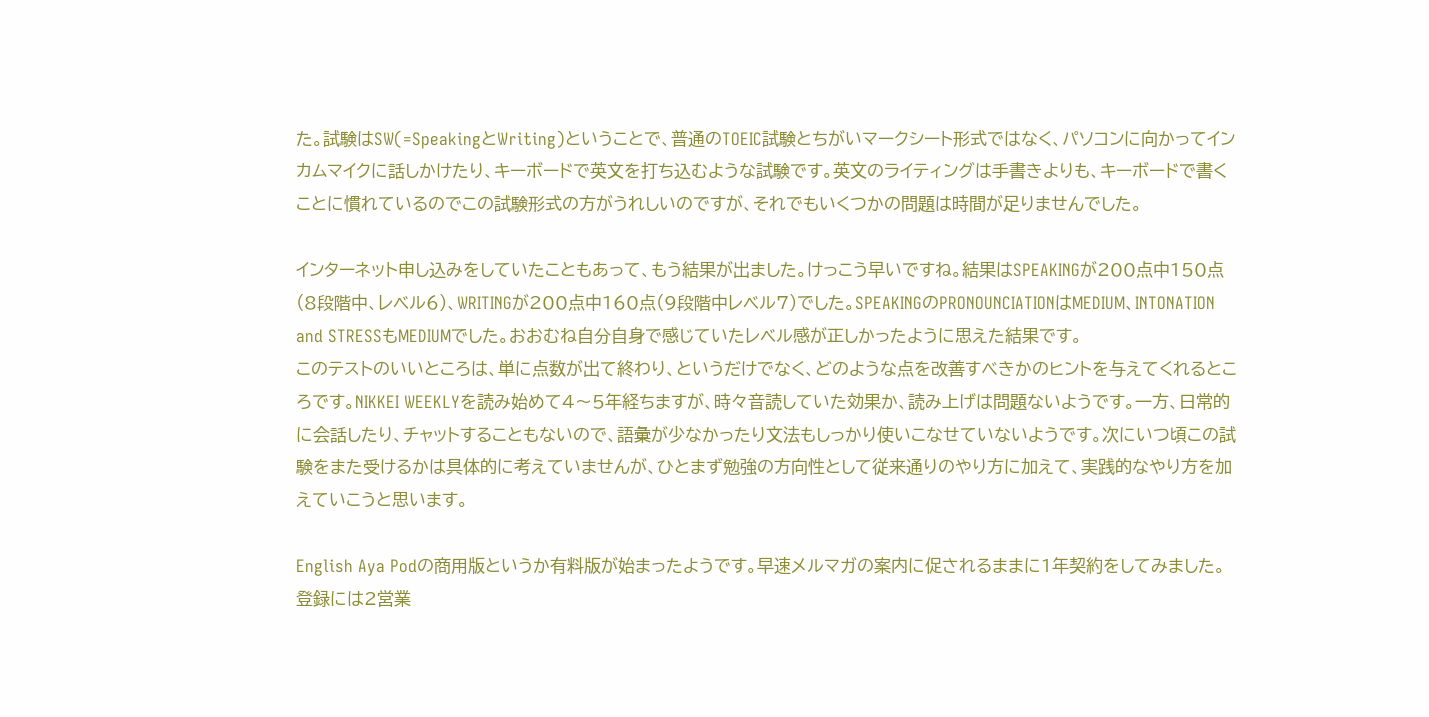た。試験はSW(=SpeakingとWriting)ということで、普通のTOEIC試験とちがいマークシート形式ではなく、パソコンに向かってインカムマイクに話しかけたり、キーボードで英文を打ち込むような試験です。英文のライティングは手書きよりも、キーボードで書くことに慣れているのでこの試験形式の方がうれしいのですが、それでもいくつかの問題は時間が足りませんでした。

インターネット申し込みをしていたこともあって、もう結果が出ました。けっこう早いですね。結果はSPEAKINGが200点中150点(8段階中、レベル6)、WRITINGが200点中160点(9段階中レベル7)でした。SPEAKINGのPRONOUNCIATIONはMEDIUM、INTONATION and STRESSもMEDIUMでした。おおむね自分自身で感じていたレベル感が正しかったように思えた結果です。
このテストのいいところは、単に点数が出て終わり、というだけでなく、どのような点を改善すべきかのヒントを与えてくれるところです。NIKKEI WEEKLYを読み始めて4〜5年経ちますが、時々音読していた効果か、読み上げは問題ないようです。一方、日常的に会話したり、チャットすることもないので、語彙が少なかったり文法もしっかり使いこなせていないようです。次にいつ頃この試験をまた受けるかは具体的に考えていませんが、ひとまず勉強の方向性として従来通りのやり方に加えて、実践的なやり方を加えていこうと思います。

English Aya Podの商用版というか有料版が始まったようです。早速メルマガの案内に促されるままに1年契約をしてみました。登録には2営業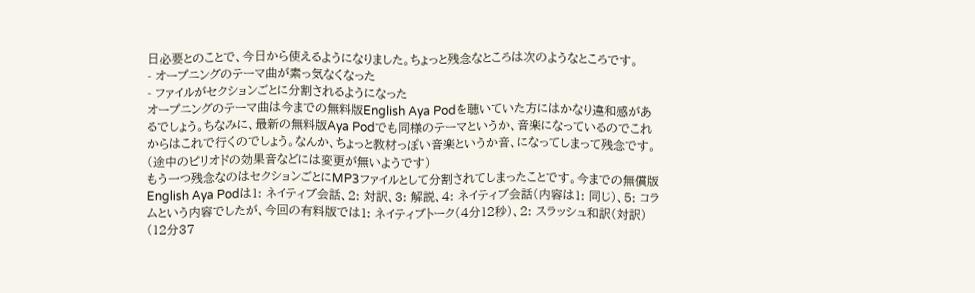日必要とのことで、今日から使えるようになりました。ちょっと残念なところは次のようなところです。
- オープニングのテーマ曲が素っ気なくなった
- ファイルがセクションごとに分割されるようになった
オープニングのテーマ曲は今までの無料版English Aya Podを聴いていた方にはかなり違和感があるでしょう。ちなみに、最新の無料版Aya Podでも同様のテーマというか、音楽になっているのでこれからはこれで行くのでしょう。なんか、ちょっと教材っぽい音楽というか音、になってしまって残念です。(途中のピリオドの効果音などには変更が無いようです)
もう一つ残念なのはセクションごとにMP3ファイルとして分割されてしまったことです。今までの無償版English Aya Podは1: ネイティブ会話、2: 対訳、3: 解説、4: ネイティブ会話(内容は1: 同じ)、5: コラムという内容でしたが、今回の有料版では1: ネイティブトーク(4分12秒)、2: スラッシュ和訳(対訳) (12分37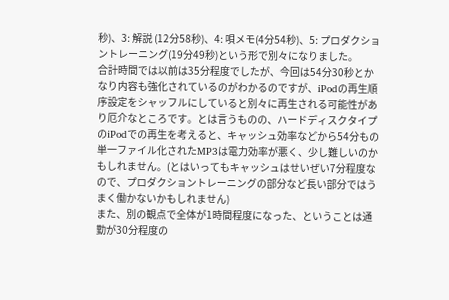秒)、3: 解説 (12分58秒)、4: 唄メモ(4分54秒)、5: プロダクショントレーニング(19分49秒)という形で別々になりました。
合計時間では以前は35分程度でしたが、今回は54分30秒とかなり内容も強化されているのがわかるのですが、iPodの再生順序設定をシャッフルにしていると別々に再生される可能性があり厄介なところです。とは言うものの、ハードディスクタイプのiPodでの再生を考えると、キャッシュ効率などから54分もの単一ファイル化されたMP3は電力効率が悪く、少し難しいのかもしれません。(とはいってもキャッシュはせいぜい7分程度なので、プロダクショントレーニングの部分など長い部分ではうまく働かないかもしれません)
また、別の観点で全体が1時間程度になった、ということは通勤が30分程度の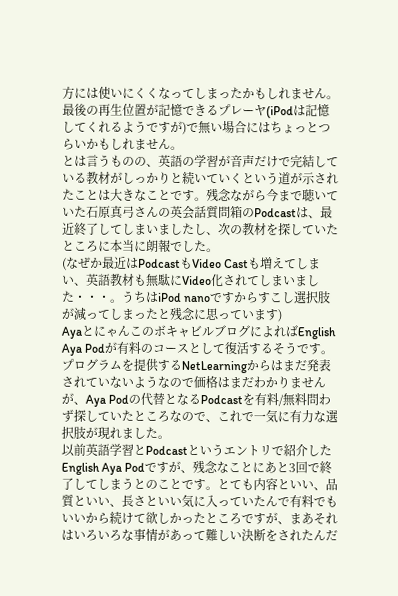方には使いにくくなってしまったかもしれません。最後の再生位置が記憶できるプレーヤ(iPodは記憶してくれるようですが)で無い場合にはちょっとつらいかもしれません。
とは言うものの、英語の学習が音声だけで完結している教材がしっかりと続いていくという道が示されたことは大きなことです。残念ながら今まで聴いていた石原真弓さんの英会話質問箱のPodcastは、最近終了してしまいましたし、次の教材を探していたところに本当に朗報でした。
(なぜか最近はPodcastもVideo Castも増えてしまい、英語教材も無駄にVideo化されてしまいました・・・。うちはiPod nanoですからすこし選択肢が減ってしまったと残念に思っています)
AyaとにゃんこのボキャビルブログによればEnglish Aya Podが有料のコースとして復活するそうです。プログラムを提供するNetLearningからはまだ発表されていないようなので価格はまだわかりませんが、Aya Podの代替となるPodcastを有料/無料問わず探していたところなので、これで一気に有力な選択肢が現れました。
以前英語学習とPodcastというエントリで紹介したEnglish Aya Podですが、残念なことにあと3回で終了してしまうとのことです。とても内容といい、品質といい、長さといい気に入っていたんで有料でもいいから続けて欲しかったところですが、まあそれはいろいろな事情があって難しい決断をされたんだ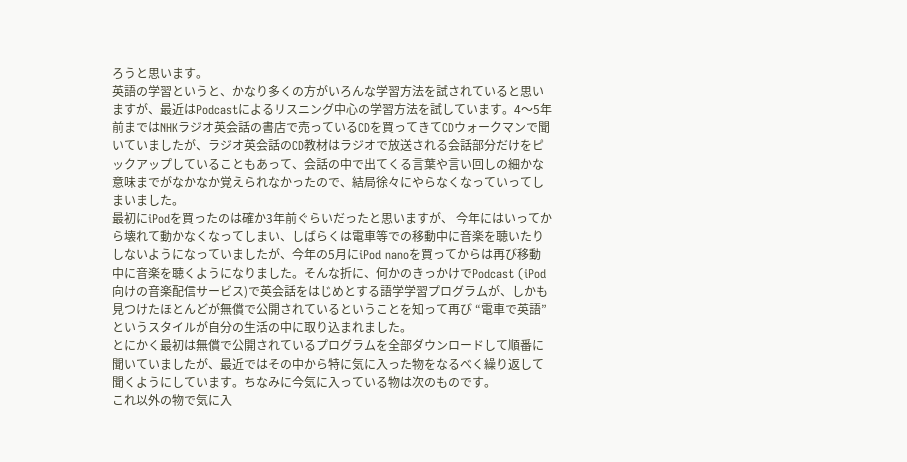ろうと思います。
英語の学習というと、かなり多くの方がいろんな学習方法を試されていると思いますが、最近はPodcastによるリスニング中心の学習方法を試しています。4〜5年前まではNHKラジオ英会話の書店で売っているCDを買ってきてCDウォークマンで聞いていましたが、ラジオ英会話のCD教材はラジオで放送される会話部分だけをピックアップしていることもあって、会話の中で出てくる言葉や言い回しの細かな意味までがなかなか覚えられなかったので、結局徐々にやらなくなっていってしまいました。
最初にiPodを買ったのは確か3年前ぐらいだったと思いますが、 今年にはいってから壊れて動かなくなってしまい、しばらくは電車等での移動中に音楽を聴いたりしないようになっていましたが、今年の5月にiPod nanoを買ってからは再び移動中に音楽を聴くようになりました。そんな折に、何かのきっかけでPodcast (iPod向けの音楽配信サービス)で英会話をはじめとする語学学習プログラムが、しかも見つけたほとんどが無償で公開されているということを知って再び “電車で英語” というスタイルが自分の生活の中に取り込まれました。
とにかく最初は無償で公開されているプログラムを全部ダウンロードして順番に聞いていましたが、最近ではその中から特に気に入った物をなるべく繰り返して聞くようにしています。ちなみに今気に入っている物は次のものです。
これ以外の物で気に入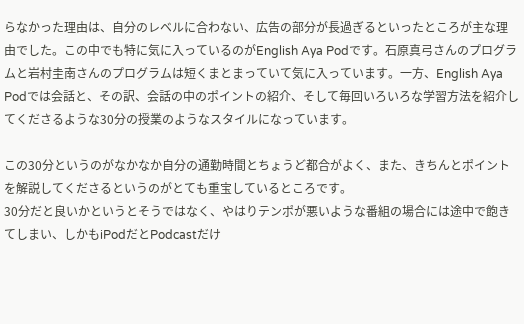らなかった理由は、自分のレベルに合わない、広告の部分が長過ぎるといったところが主な理由でした。この中でも特に気に入っているのがEnglish Aya Podです。石原真弓さんのプログラムと岩村圭南さんのプログラムは短くまとまっていて気に入っています。一方、English Aya Podでは会話と、その訳、会話の中のポイントの紹介、そして毎回いろいろな学習方法を紹介してくださるような30分の授業のようなスタイルになっています。

この30分というのがなかなか自分の通勤時間とちょうど都合がよく、また、きちんとポイントを解説してくださるというのがとても重宝しているところです。
30分だと良いかというとそうではなく、やはりテンポが悪いような番組の場合には途中で飽きてしまい、しかもiPodだとPodcastだけ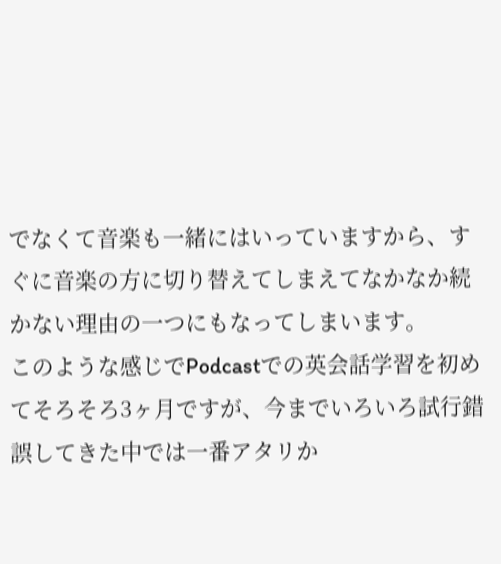でなくて音楽も一緒にはいっていますから、すぐに音楽の方に切り替えてしまえてなかなか続かない理由の一つにもなってしまいます。
このような感じでPodcastでの英会話学習を初めてそろそろ3ヶ月ですが、今までいろいろ試行錯誤してきた中では一番アタリか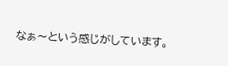なぁ〜という感じがしています。